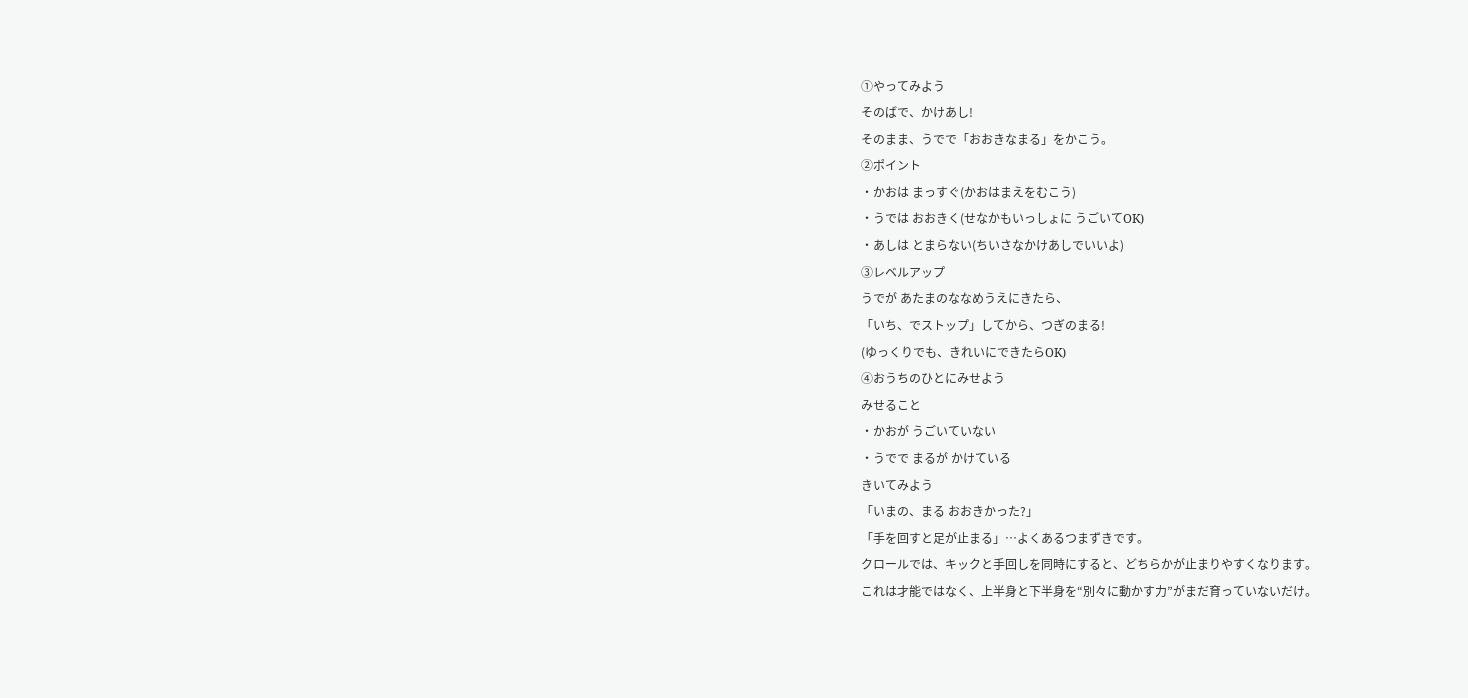①やってみよう
そのばで、かけあし!
そのまま、うでで「おおきなまる」をかこう。
②ポイント
・かおは まっすぐ(かおはまえをむこう)
・うでは おおきく(せなかもいっしょに うごいてOK)
・あしは とまらない(ちいさなかけあしでいいよ)
③レベルアップ
うでが あたまのななめうえにきたら、
「いち、でストップ」してから、つぎのまる!
(ゆっくりでも、きれいにできたらOK)
④おうちのひとにみせよう
みせること
・かおが うごいていない
・うでで まるが かけている
きいてみよう
「いまの、まる おおきかった?」
「手を回すと足が止まる」…よくあるつまずきです。
クロールでは、キックと手回しを同時にすると、どちらかが止まりやすくなります。
これは才能ではなく、上半身と下半身を“別々に動かす力”がまだ育っていないだけ。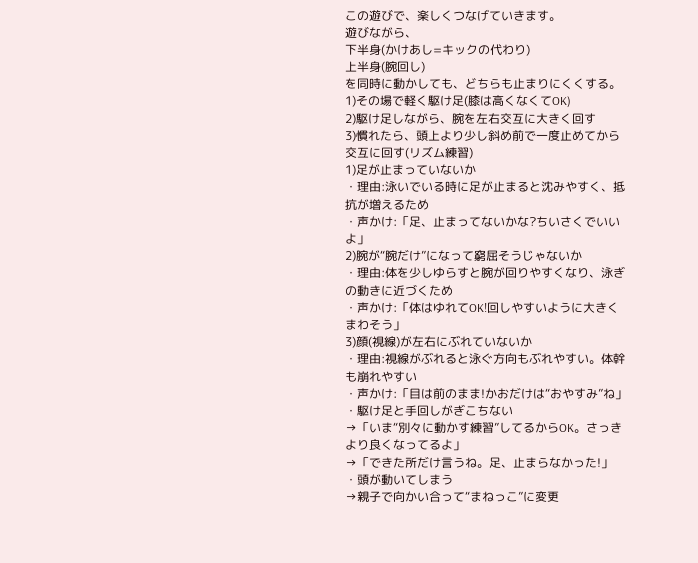この遊びで、楽しくつなげていきます。
遊びながら、
下半身(かけあし=キックの代わり)
上半身(腕回し)
を同時に動かしても、どちらも止まりにくくする。
1)その場で軽く駆け足(膝は高くなくてOK)
2)駆け足しながら、腕を左右交互に大きく回す
3)慣れたら、頭上より少し斜め前で一度止めてから交互に回す(リズム練習)
1)足が止まっていないか
・理由:泳いでいる時に足が止まると沈みやすく、抵抗が増えるため
・声かけ:「足、止まってないかな?ちいさくでいいよ」
2)腕が“腕だけ”になって窮屈そうじゃないか
・理由:体を少しゆらすと腕が回りやすくなり、泳ぎの動きに近づくため
・声かけ:「体はゆれてOK!回しやすいように大きくまわそう」
3)顔(視線)が左右にぶれていないか
・理由:視線がぶれると泳ぐ方向もぶれやすい。体幹も崩れやすい
・声かけ:「目は前のまま!かおだけは“おやすみ”ね」
・駆け足と手回しがぎこちない
→「いま“別々に動かす練習”してるからOK。さっきより良くなってるよ」
→「できた所だけ言うね。足、止まらなかった!」
・頭が動いてしまう
→親子で向かい合って“まねっこ”に変更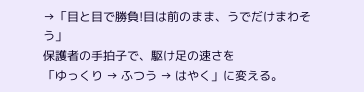→「目と目で勝負!目は前のまま、うでだけまわそう」
保護者の手拍子で、駆け足の速さを
「ゆっくり → ふつう → はやく」に変える。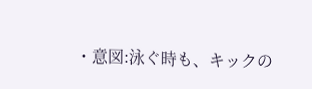・意図:泳ぐ時も、キックの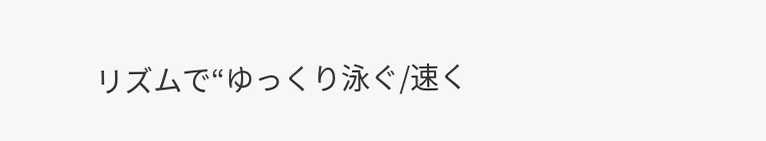リズムで“ゆっくり泳ぐ/速く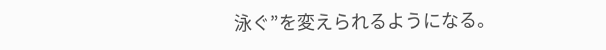泳ぐ”を変えられるようになる。